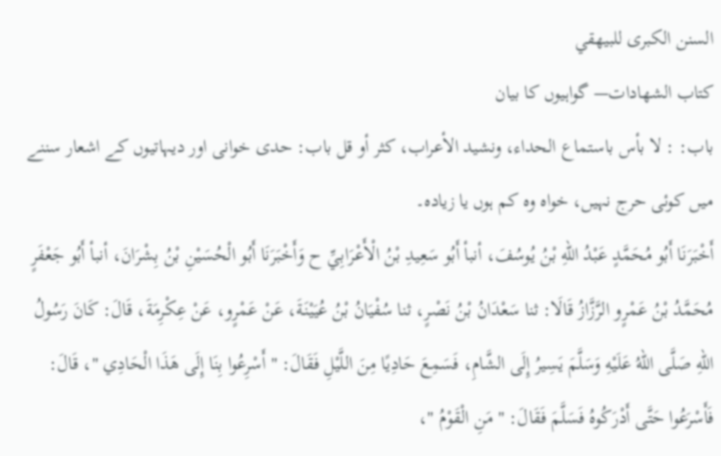السنن الكبرى للبيهقي
كتاب الشهادات— گواہیوں کا بیان
باب: : لا بأس باستماع الحداء، ونشيد الأعراب، كثر أو قل باب: حدی خوانی اور دیہاتیوں کے اشعار سننے میں کوئی حرج نہیں، خواہ وہ کم ہوں یا زیادہ۔
أَخْبَرَنَا أَبُو مُحَمَّدٍ عَبْدُ اللهِ بْنُ يُوسُفَ، أنبأ أَبُو سَعِيدِ بْنُ الْأَعْرَابِيِّ ح وَأَخْبَرَنَا أَبُو الْحُسَيْنِ بْنُ بِشْرَانَ، أنبأ أَبُو جَعْفَرٍ مُحَمَّدُ بْنُ عَمْرٍو الرَّزَّازُ قَالَا: ثنا سَعْدَانُ بْنُ نَصْرٍ، ثنا سُفْيَانُ بْنُ عُيَيْنَةَ، عَنْ عَمْرٍو، عَنْ عِكْرِمَةَ، قَالَ: كَانَ رَسُولُ اللهِ صَلَّى اللهُ عَلَيْهِ وَسَلَّمَ يَسِيرُ إِلَى الشَّامِ، فَسَمِعَ حَادِيًا مِنَ اللَّيْلِ فَقَالَ: " أَسْرِعُوا بِنَا إِلَى هَذَا الْحَادِي "، قَالَ: فَأَسْرَعُوا حَتَّى أَدْرَكُوهُ فَسَلَّمَ فَقَالَ: " مَنِ الْقَوْمُ "،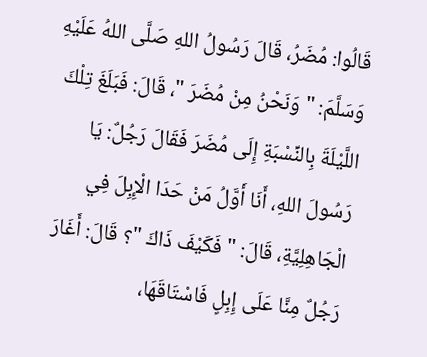قَالُوا: مُضَرُ، قَالَ رَسُولُ اللهِ صَلَّى اللهُ عَلَيْهِ وَسَلَّمَ: " وَنَحْنُ مِنْ مُضَرَ "، قَالَ: فَبَلَغَ تِلْكَ اللَّيْلَةَ بِالنِّسْبَةِ إِلَى مُضَرَ فَقَالَ رَجُلٌ: يَا رَسُولَ اللهِ، أَنَا أَوَّلُ مَنْ حَدَا الْإِبِلَ فِي الْجَاهِلِيَّةِ، قَالَ: " فَكَيْفَ ذَاكَ "؟ قَالَ: أَغَارَ رَجُلٌ مِنَّا عَلَى إِبِلٍ فَاسْتَاقَهَا،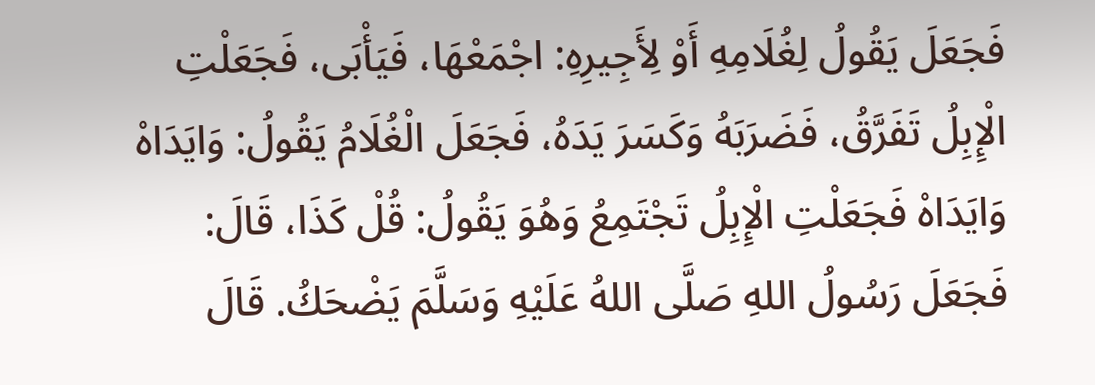فَجَعَلَ يَقُولُ لِغُلَامِهِ أَوْ لِأَجِيرِهِ: اجْمَعْهَا، فَيَأْبَى، فَجَعَلْتِ الْإِبِلُ تَفَرَّقُ، فَضَرَبَهُ وَكَسَرَ يَدَهُ، فَجَعَلَ الْغُلَامُ يَقُولُ: وَايَدَاهْ وَايَدَاهْ فَجَعَلْتِ الْإِبِلُ تَجْتَمِعُ وَهُوَ يَقُولُ: قُلْ كَذَا، قَالَ: فَجَعَلَ رَسُولُ اللهِ صَلَّى اللهُ عَلَيْهِ وَسَلَّمَ يَضْحَكُ. قَالَ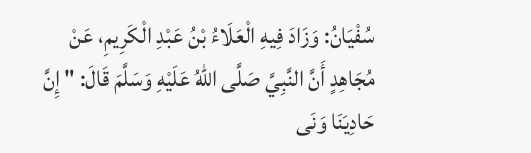سُفْيَانُ: وَزَادَ فِيهِ الْعَلَاءُ بْنُ عَبْدِ الْكَرِيمِ، عَنْ مُجَاهِدٍ أَنَّ النَّبِيَّ صَلَّى اللهُ عَلَيْهِ وَسَلَّمَ قَالَ: " إِنَّ حَادِيَنَا وَنَى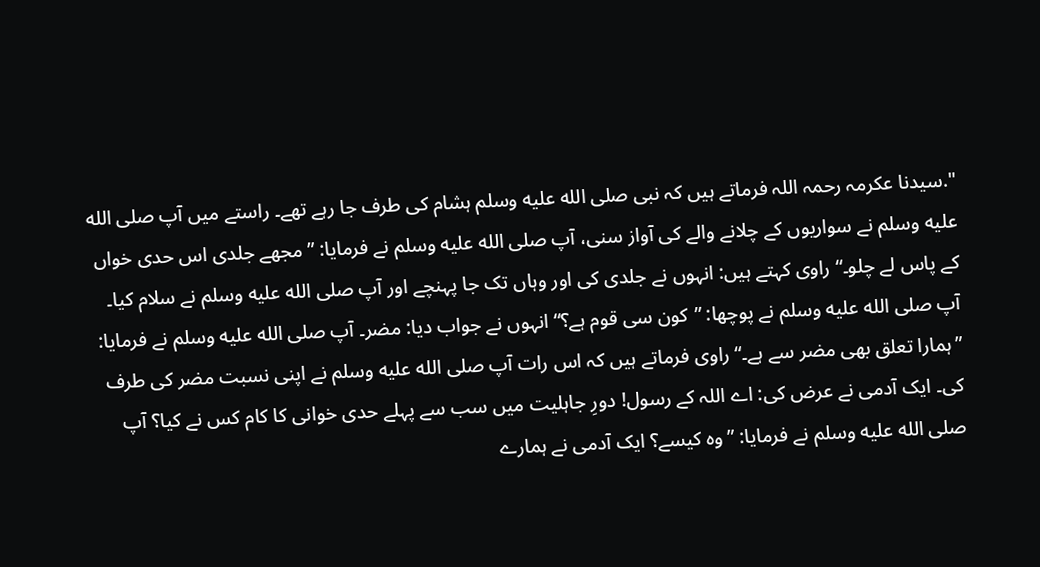".سیدنا عکرمہ رحمہ اللہ فرماتے ہیں کہ نبی صلى الله عليه وسلم ہشام کی طرف جا رہے تھے۔ راستے میں آپ صلى الله عليه وسلم نے سواریوں کے چلانے والے کی آواز سنی، آپ صلى الله عليه وسلم نے فرمایا: ”مجھے جلدی اس حدی خواں کے پاس لے چلو۔“ راوی کہتے ہیں: انہوں نے جلدی کی اور وہاں تک جا پہنچے اور آپ صلى الله عليه وسلم نے سلام کیا۔ آپ صلى الله عليه وسلم نے پوچھا: ”کون سی قوم ہے؟“ انہوں نے جواب دیا: مضر۔ آپ صلى الله عليه وسلم نے فرمایا: ”ہمارا تعلق بھی مضر سے ہے۔“ راوی فرماتے ہیں کہ اس رات آپ صلى الله عليه وسلم نے اپنی نسبت مضر کی طرف کی۔ ایک آدمی نے عرض کی: اے اللہ کے رسول! دورِ جاہلیت میں سب سے پہلے حدی خوانی کا کام کس نے کیا؟ آپ صلى الله عليه وسلم نے فرمایا: ”وہ کیسے؟ ایک آدمی نے ہمارے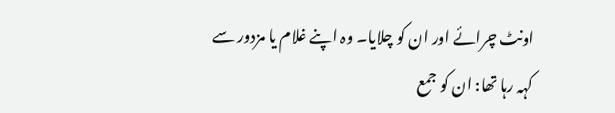اونٹ چرائے اور ان کو چلایا۔ وہ اپنے غلام یا مزدور سے کہہ رہا تھا: ان کو جمع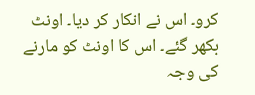کرو۔ اس نے انکار کر دیا۔ اونٹ بکھر گئے۔ اس کا اونٹ کو مارنے کی وجہ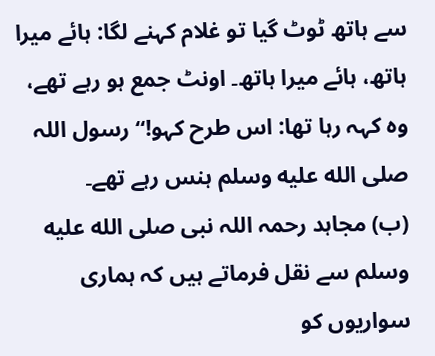سے ہاتھ ٹوٹ گیا تو غلام کہنے لگا: ہائے میرا ہاتھ، ہائے میرا ہاتھ۔ اونٹ جمع ہو رہے تھے، وہ کہہ رہا تھا: اس طرح کہو!“ رسول اللہ صلى الله عليه وسلم ہنس رہے تھے۔
(ب) مجاہد رحمہ اللہ نبی صلى الله عليه وسلم سے نقل فرماتے ہیں کہ ہماری سواریوں کو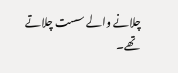چلانے والے سست چلاتے تھے۔